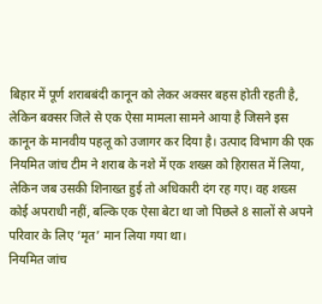बिहार में पूर्ण शराबबंदी कानून को लेकर अक्सर बहस होती रहती है, लेकिन बक्सर जिले से एक ऐसा मामला सामने आया है जिसने इस कानून के मानवीय पहलू को उजागर कर दिया है। उत्पाद विभाग की एक नियमित जांच टीम ने शराब के नशे में एक शख्स को हिरासत में लिया, लेकिन जब उसकी शिनाख्त हुई तो अधिकारी दंग रह गए। वह शख्स कोई अपराधी नहीं, बल्कि एक ऐसा बेटा था जो पिछले 8 सालों से अपने परिवार के लिए ‘मृत’ मान लिया गया था।
नियमित जांच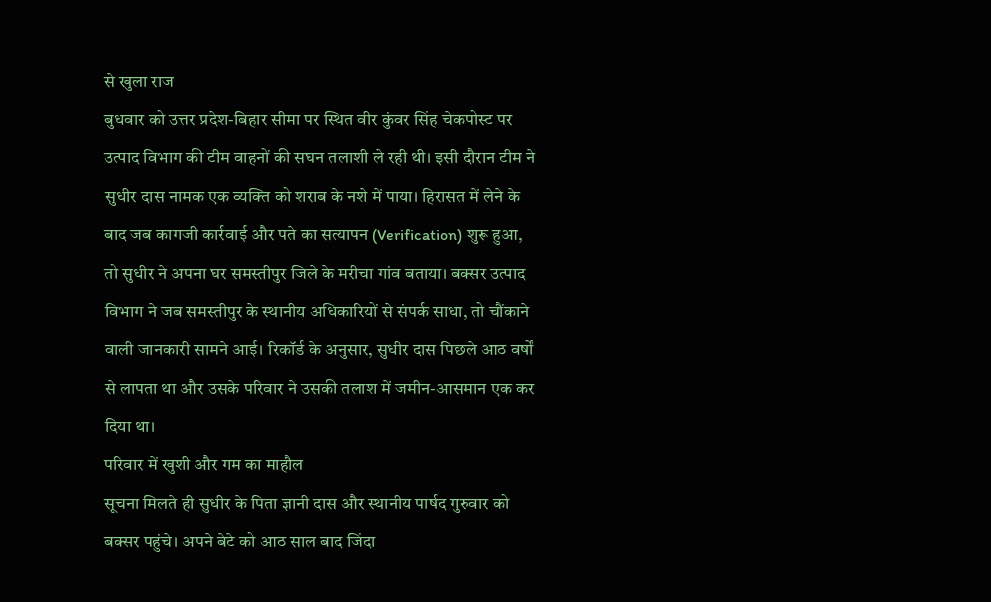से खुला राज
बुधवार को उत्तर प्रदेश-बिहार सीमा पर स्थित वीर कुंवर सिंह चेकपोस्ट पर उत्पाद विभाग की टीम वाहनों की सघन तलाशी ले रही थी। इसी दौरान टीम ने सुधीर दास नामक एक व्यक्ति को शराब के नशे में पाया। हिरासत में लेने के बाद जब कागजी कार्रवाई और पते का सत्यापन (Verification) शुरू हुआ, तो सुधीर ने अपना घर समस्तीपुर जिले के मरीचा गांव बताया। बक्सर उत्पाद विभाग ने जब समस्तीपुर के स्थानीय अधिकारियों से संपर्क साधा, तो चौंकाने वाली जानकारी सामने आई। रिकॉर्ड के अनुसार, सुधीर दास पिछले आठ वर्षों से लापता था और उसके परिवार ने उसकी तलाश में जमीन-आसमान एक कर दिया था।
परिवार में खुशी और गम का माहौल
सूचना मिलते ही सुधीर के पिता ज्ञानी दास और स्थानीय पार्षद गुरुवार को बक्सर पहुंचे। अपने बेटे को आठ साल बाद जिंदा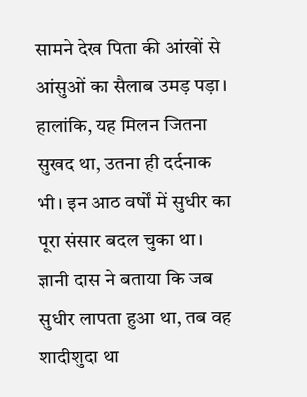सामने देख पिता की आंखों से आंसुओं का सैलाब उमड़ पड़ा। हालांकि, यह मिलन जितना सुखद था, उतना ही दर्दनाक भी। इन आठ वर्षों में सुधीर का पूरा संसार बदल चुका था। ज्ञानी दास ने बताया कि जब सुधीर लापता हुआ था, तब वह शादीशुदा था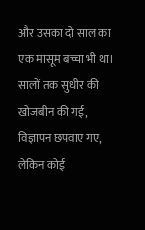और उसका दो साल का एक मासूम बच्चा भी था। सालों तक सुधीर की खोजबीन की गई, विज्ञापन छपवाए गए, लेकिन कोई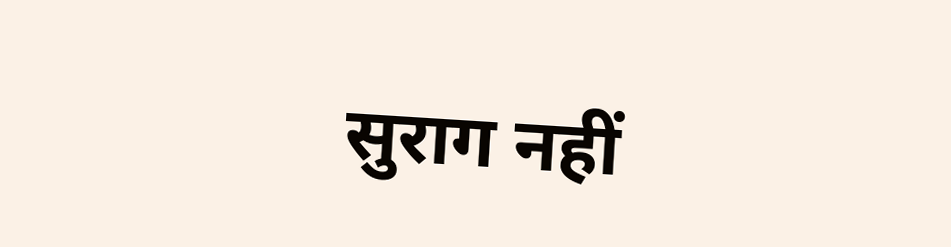सुराग नहीं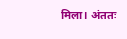मिला। अंततः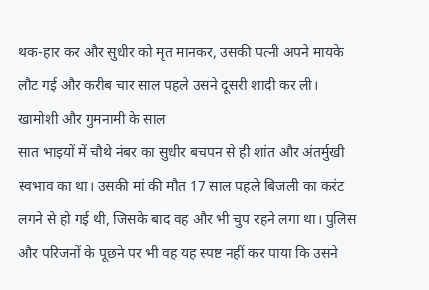थक-हार कर और सुधीर को मृत मानकर, उसकी पत्नी अपने मायके लौट गई और करीब चार साल पहले उसने दूसरी शादी कर ली।
खामोशी और गुमनामी के साल
सात भाइयों में चौथे नंबर का सुधीर बचपन से ही शांत और अंतर्मुखी स्वभाव का था। उसकी मां की मौत 17 साल पहले बिजली का करंट लगने से हो गई थी, जिसके बाद वह और भी चुप रहने लगा था। पुलिस और परिजनों के पूछने पर भी वह यह स्पष्ट नहीं कर पाया कि उसने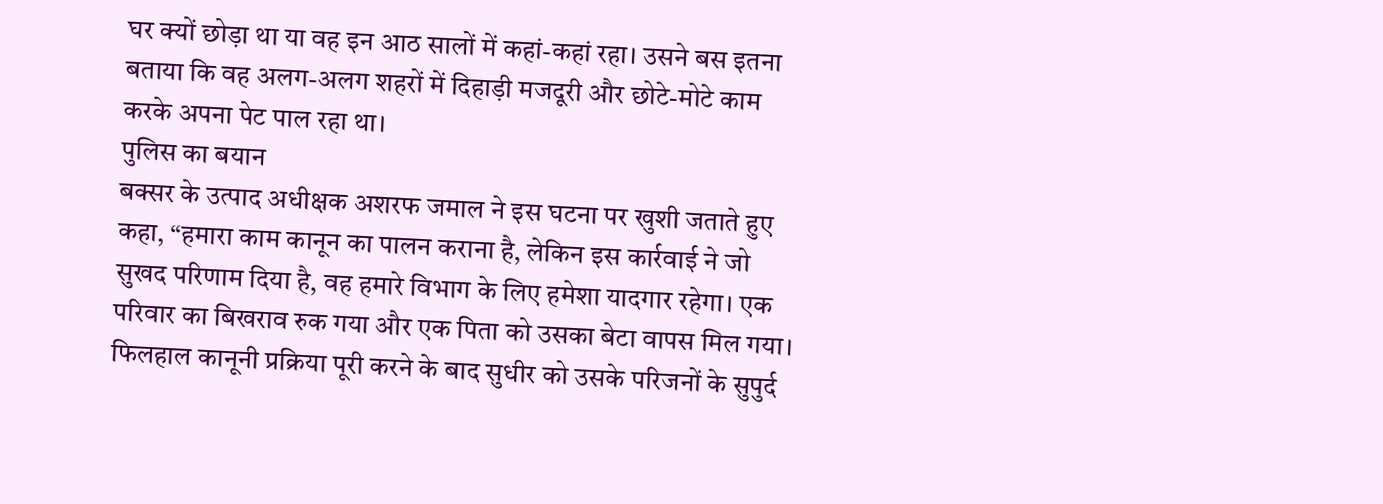घर क्यों छोड़ा था या वह इन आठ सालों में कहां-कहां रहा। उसने बस इतना बताया कि वह अलग-अलग शहरों में दिहाड़ी मजदूरी और छोटे-मोटे काम करके अपना पेट पाल रहा था।
पुलिस का बयान
बक्सर के उत्पाद अधीक्षक अशरफ जमाल ने इस घटना पर खुशी जताते हुए कहा, “हमारा काम कानून का पालन कराना है, लेकिन इस कार्रवाई ने जो सुखद परिणाम दिया है, वह हमारे विभाग के लिए हमेशा यादगार रहेगा। एक परिवार का बिखराव रुक गया और एक पिता को उसका बेटा वापस मिल गया। फिलहाल कानूनी प्रक्रिया पूरी करने के बाद सुधीर को उसके परिजनों के सुपुर्द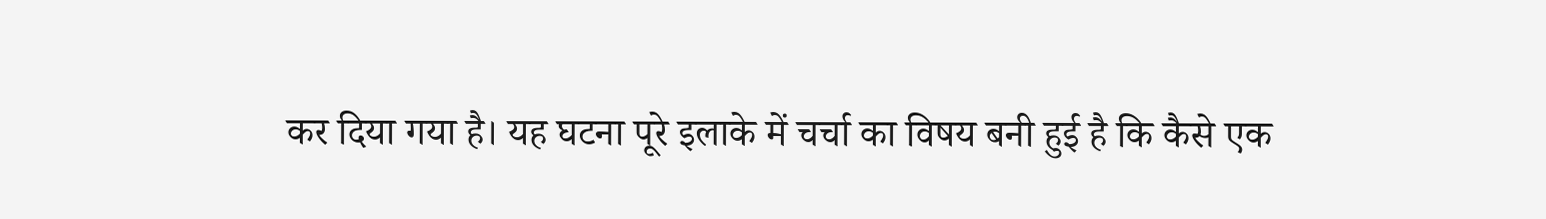कर दिया गया है। यह घटना पूरे इलाके में चर्चा का विषय बनी हुई है कि कैसे एक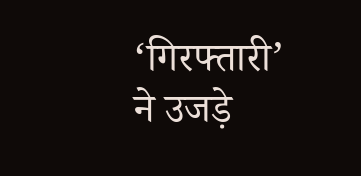‘गिरफ्तारी’ ने उजड़े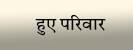हुए परिवार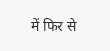में फिर से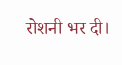रोशनी भर दी।